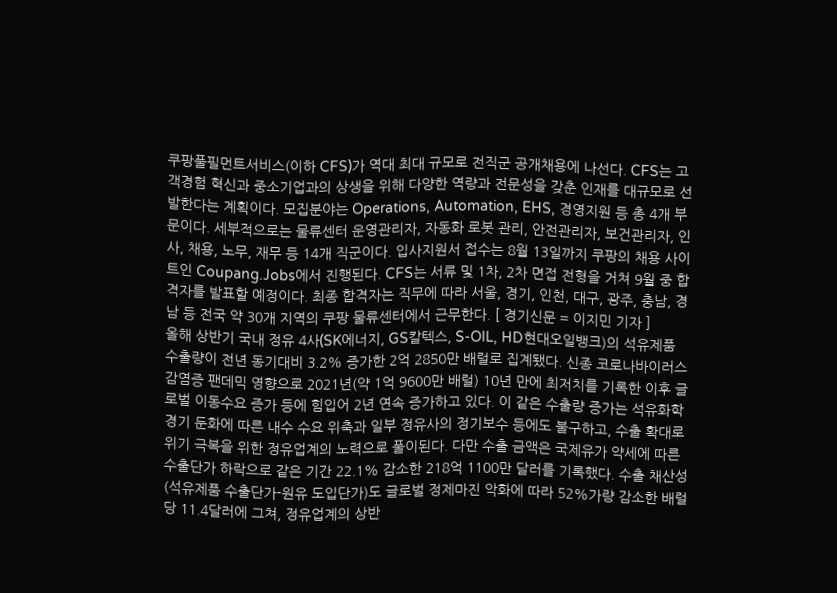쿠팡풀필먼트서비스(이하 CFS)가 역대 최대 규모로 전직군 공개채용에 나선다. CFS는 고객경험 혁신과 중소기업과의 상생을 위해 다양한 역량과 전문성을 갖춘 인재를 대규모로 선발한다는 계획이다. 모집분야는 Operations, Automation, EHS, 경영지원 등 총 4개 부문이다. 세부적으로는 물류센터 운영관리자, 자동화 로봇 관리, 안전관리자, 보건관리자, 인사, 채용, 노무, 재무 등 14개 직군이다. 입사지원서 접수는 8월 13일까지 쿠팡의 채용 사이트인 Coupang.Jobs에서 진행된다. CFS는 서류 및 1차, 2차 면접 전형을 거쳐 9월 중 합격자를 발표할 예정이다. 최종 합격자는 직무에 따라 서울, 경기, 인천, 대구, 광주, 충남, 경남 등 전국 약 30개 지역의 쿠팡 물류센터에서 근무한다. [ 경기신문 = 이지민 기자 ]
올해 상반기 국내 정유 4사(SK에너지, GS칼텍스, S-OIL, HD현대오일뱅크)의 석유제품 수출량이 전년 동기대비 3.2% 증가한 2억 2850만 배럴로 집계됐다. 신종 코로나바이러스 감염증 팬데믹 영향으로 2021년(약 1억 9600만 배럴) 10년 만에 최저치를 기록한 이후 글로벌 이동수요 증가 등에 힘입어 2년 연속 증가하고 있다. 이 같은 수출량 증가는 석유화학 경기 둔화에 따른 내수 수요 위축과 일부 정유사의 정기보수 등에도 불구하고, 수출 확대로 위기 극복을 위한 정유업계의 노력으로 풀이된다. 다만 수출 금액은 국제유가 약세에 따른 수출단가 하락으로 같은 기간 22.1% 감소한 218억 1100만 달러를 기록했다. 수출 채산성(석유제품 수출단가-원유 도입단가)도 글로벌 정제마진 악화에 따라 52%가량 감소한 배럴당 11.4달러에 그쳐, 정유업계의 상반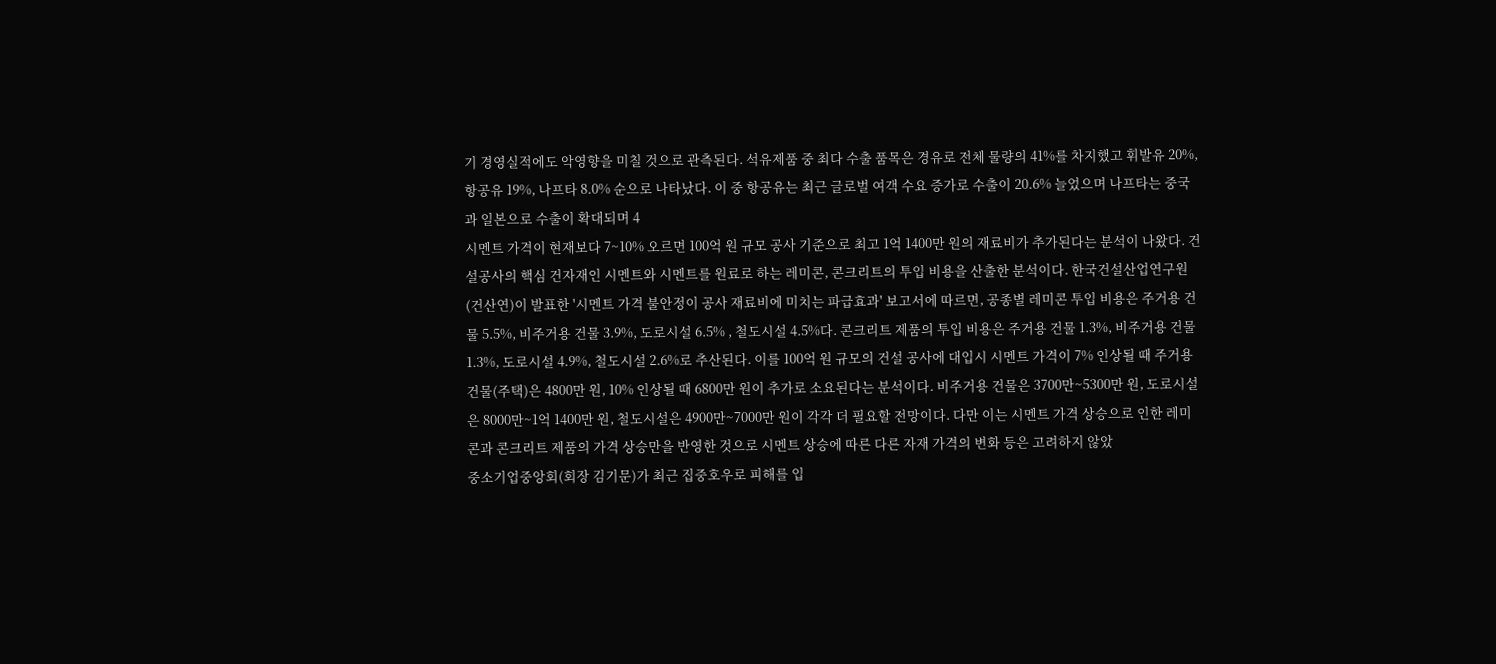기 경영실적에도 악영향을 미칠 것으로 관측된다. 석유제품 중 최다 수출 품목은 경유로 전체 물량의 41%를 차지했고 휘발유 20%, 항공유 19%, 나프타 8.0% 순으로 나타났다. 이 중 항공유는 최근 글로벌 여객 수요 증가로 수출이 20.6% 늘었으며 나프타는 중국과 일본으로 수출이 확대되며 4
시멘트 가격이 현재보다 7~10% 오르면 100억 원 규모 공사 기준으로 최고 1억 1400만 원의 재료비가 추가된다는 분석이 나왔다. 건설공사의 핵심 건자재인 시멘트와 시멘트를 원료로 하는 레미콘, 콘크리트의 투입 비용을 산출한 분석이다. 한국건설산업연구원(건산연)이 발표한 '시멘트 가격 불안정이 공사 재료비에 미치는 파급효과' 보고서에 따르면, 공종별 레미콘 투입 비용은 주거용 건물 5.5%, 비주거용 건물 3.9%, 도로시설 6.5% , 철도시설 4.5%다. 콘크리트 제품의 투입 비용은 주거용 건물 1.3%, 비주거용 건물 1.3%, 도로시설 4.9%, 철도시설 2.6%로 추산된다. 이를 100억 원 규모의 건설 공사에 대입시 시멘트 가격이 7% 인상될 때 주거용 건물(주택)은 4800만 원, 10% 인상될 때 6800만 원이 추가로 소요된다는 분석이다. 비주거용 건물은 3700만~5300만 원, 도로시설은 8000만~1억 1400만 원, 철도시설은 4900만~7000만 원이 각각 더 필요할 전망이다. 다만 이는 시멘트 가격 상승으로 인한 레미콘과 콘크리트 제품의 가격 상승만을 반영한 것으로 시멘트 상승에 따른 다른 자재 가격의 변화 등은 고려하지 않았
중소기업중앙회(회장 김기문)가 최근 집중호우로 피해를 입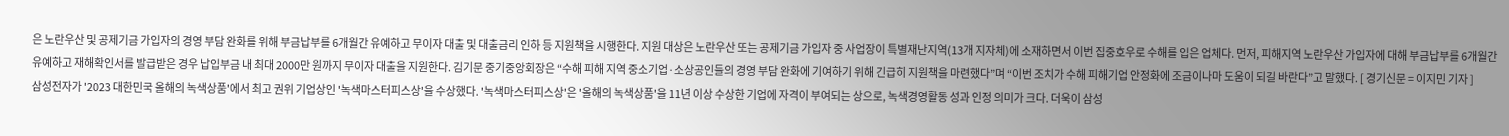은 노란우산 및 공제기금 가입자의 경영 부담 완화를 위해 부금납부를 6개월간 유예하고 무이자 대출 및 대출금리 인하 등 지원책을 시행한다. 지원 대상은 노란우산 또는 공제기금 가입자 중 사업장이 특별재난지역(13개 지자체)에 소재하면서 이번 집중호우로 수해를 입은 업체다. 먼저, 피해지역 노란우산 가입자에 대해 부금납부를 6개월간 유예하고 재해확인서를 발급받은 경우 납입부금 내 최대 2000만 원까지 무이자 대출을 지원한다. 김기문 중기중앙회장은 “수해 피해 지역 중소기업·소상공인들의 경영 부담 완화에 기여하기 위해 긴급히 지원책을 마련했다”며 “이번 조치가 수해 피해기업 안정화에 조금이나마 도움이 되길 바란다”고 말했다. [ 경기신문 = 이지민 기자 ]
삼성전자가 '2023 대한민국 올해의 녹색상품'에서 최고 권위 기업상인 '녹색마스터피스상'을 수상했다. '녹색마스터피스상'은 '올해의 녹색상품'을 11년 이상 수상한 기업에 자격이 부여되는 상으로, 녹색경영활동 성과 인정 의미가 크다. 더욱이 삼성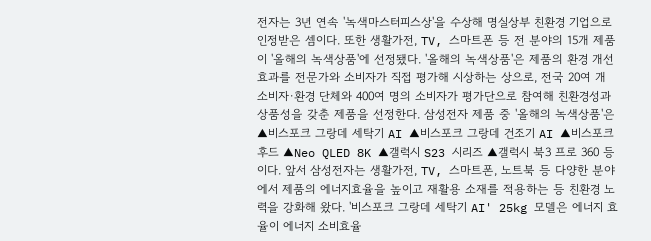전자는 3년 연속 '녹색마스터피스상'을 수상해 명실상부 친환경 기업으로 인정받은 셈이다. 또한 생활가전, TV, 스마트폰 등 전 분야의 15개 제품이 '올해의 녹색상품'에 선정됐다. '올해의 녹색상품'은 제품의 환경 개선 효과를 전문가와 소비자가 직접 평가해 시상하는 상으로, 전국 20여 개 소비자·환경 단체와 400여 명의 소비자가 평가단으로 참여해 친환경성과 상품성을 갖춘 제품을 선정한다. 삼성전자 제품 중 '올해의 녹색상품'은 ▲비스포크 그랑데 세탁기 AI ▲비스포크 그랑데 건조기 AI ▲비스포크 후드 ▲Neo QLED 8K ▲갤럭시 S23 시리즈 ▲갤럭시 북3 프로 360 등이다. 앞서 삼성전자는 생활가전, TV, 스마트폰, 노트북 등 다양한 분야에서 제품의 에너지효율을 높이고 재활용 소재를 적용하는 등 친환경 노력을 강화해 왔다. '비스포크 그랑데 세탁기 AI' 25kg 모델은 에너지 효율이 에너지 소비효율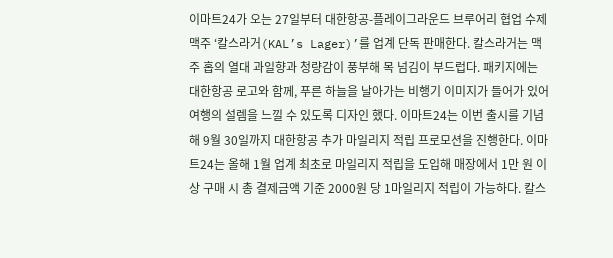이마트24가 오는 27일부터 대한항공-플레이그라운드 브루어리 협업 수제맥주 ‘칼스라거(KAL’s Lager)’를 업계 단독 판매한다. 칼스라거는 맥주 홉의 열대 과일향과 청량감이 풍부해 목 넘김이 부드럽다. 패키지에는 대한항공 로고와 함께, 푸른 하늘을 날아가는 비행기 이미지가 들어가 있어 여행의 설렘을 느낄 수 있도록 디자인 했다. 이마트24는 이번 출시를 기념해 9월 30일까지 대한항공 추가 마일리지 적립 프로모션을 진행한다. 이마트24는 올해 1월 업계 최초로 마일리지 적립을 도입해 매장에서 1만 원 이상 구매 시 총 결제금액 기준 2000원 당 1마일리지 적립이 가능하다. 칼스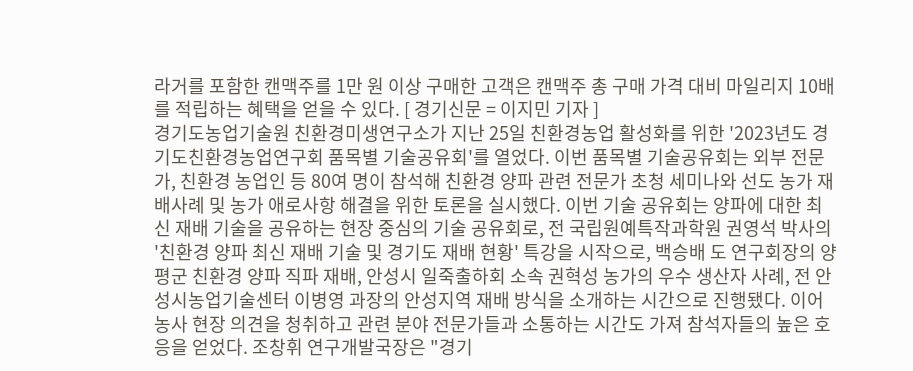라거를 포함한 캔맥주를 1만 원 이상 구매한 고객은 캔맥주 총 구매 가격 대비 마일리지 10배를 적립하는 혜택을 얻을 수 있다. [ 경기신문 = 이지민 기자 ]
경기도농업기술원 친환경미생연구소가 지난 25일 친환경농업 활성화를 위한 '2023년도 경기도친환경농업연구회 품목별 기술공유회'를 열었다. 이번 품목별 기술공유회는 외부 전문가, 친환경 농업인 등 80여 명이 참석해 친환경 양파 관련 전문가 초청 세미나와 선도 농가 재배사례 및 농가 애로사항 해결을 위한 토론을 실시했다. 이번 기술 공유회는 양파에 대한 최신 재배 기술을 공유하는 현장 중심의 기술 공유회로, 전 국립원예특작과학원 권영석 박사의 '친환경 양파 최신 재배 기술 및 경기도 재배 현황' 특강을 시작으로, 백승배 도 연구회장의 양평군 친환경 양파 직파 재배, 안성시 일죽출하회 소속 권혁성 농가의 우수 생산자 사례, 전 안성시농업기술센터 이병영 과장의 안성지역 재배 방식을 소개하는 시간으로 진행됐다. 이어 농사 현장 의견을 청취하고 관련 분야 전문가들과 소통하는 시간도 가져 참석자들의 높은 호응을 얻었다. 조창휘 연구개발국장은 "경기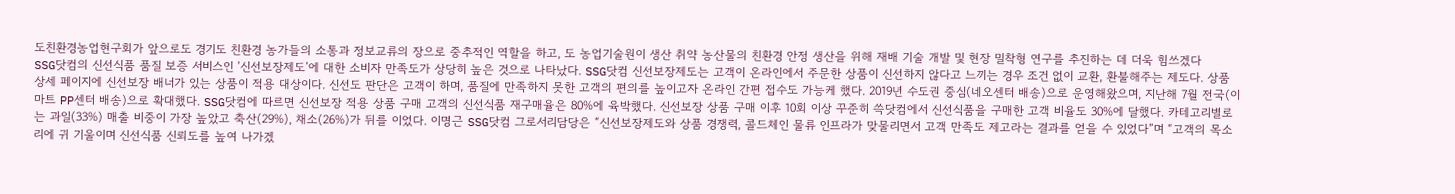도친환경농업현구회가 앞으로도 경기도 친환경 농가들의 소통과 정보교류의 장으로 중추적인 역할을 하고, 도 농업기술원이 생산 취약 농산물의 친환경 안정 생산을 위해 재배 기술 개발 및 현장 밀착형 연구를 추진하는 데 더욱 힘쓰겠다
SSG닷컴의 신선식품 품질 보증 서비스인 ‘신선보장제도’에 대한 소비자 만족도가 상당히 높은 것으로 나타났다. SSG닷컴 신선보장제도는 고객이 온라인에서 주문한 상품이 신선하지 않다고 느끼는 경우 조건 없이 교환, 환불해주는 제도다. 상품 상세 페이지에 신선보장 배너가 있는 상품이 적용 대상이다. 신선도 판단은 고객이 하며, 품질에 만족하지 못한 고객의 편의를 높이고자 온라인 간편 접수도 가능케 했다. 2019년 수도권 중심(네오센터 배송)으로 운영해왔으며, 지난해 7월 전국(이마트 PP센터 배송)으로 확대했다. SSG닷컴에 따르면 신선보장 적용 상품 구매 고객의 신선식품 재구매율은 80%에 육박했다. 신선보장 상품 구매 이후 10회 이상 꾸준히 쓱닷컴에서 신선식품을 구매한 고객 비율도 30%에 달했다. 카테고리별로는 과일(33%) 매출 비중이 가장 높았고 축산(29%), 채소(26%)가 뒤를 이었다. 이명근 SSG닷컴 그로서리담당은 “신선보장제도와 상품 경쟁력, 콜드체인 물류 인프라가 맞물리면서 고객 만족도 제고라는 결과를 얻을 수 있었다”며 “고객의 목소리에 귀 기울이며 신선식품 신뢰도를 높여 나가겠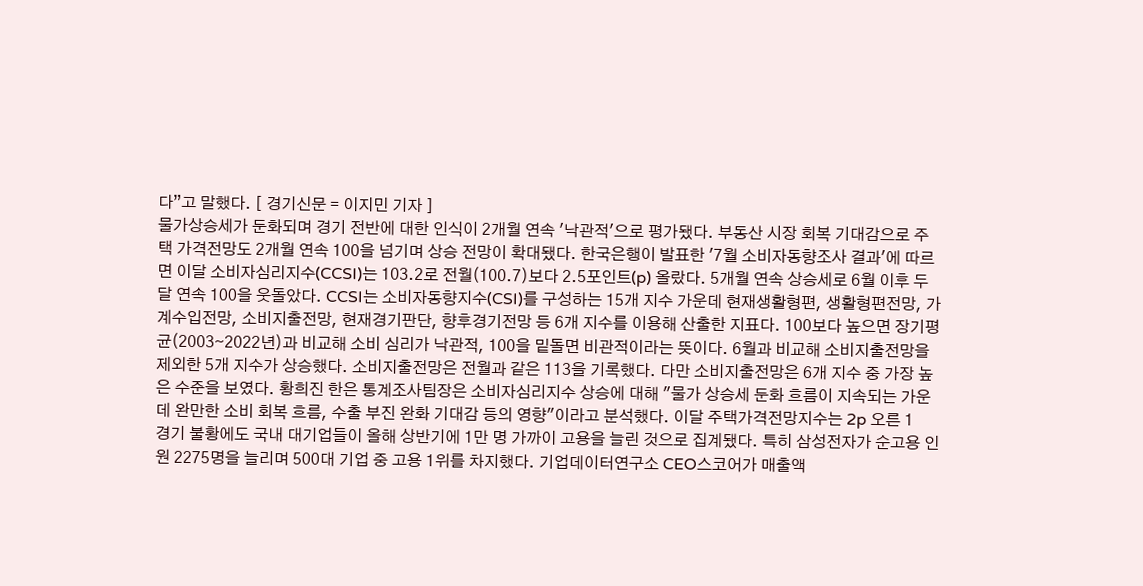다”고 말했다. [ 경기신문 = 이지민 기자 ]
물가상승세가 둔화되며 경기 전반에 대한 인식이 2개월 연속 '낙관적'으로 평가됐다. 부동산 시장 회복 기대감으로 주택 가격전망도 2개월 연속 100을 넘기며 상승 전망이 확대됐다. 한국은행이 발표한 '7월 소비자동향조사 결과'에 따르면 이달 소비자심리지수(CCSI)는 103.2로 전월(100.7)보다 2.5포인트(p) 올랐다. 5개월 연속 상승세로 6월 이후 두 달 연속 100을 웃돌았다. CCSI는 소비자동향지수(CSI)를 구성하는 15개 지수 가운데 현재생활형편, 생활형편전망, 가계수입전망, 소비지출전망, 현재경기판단, 향후경기전망 등 6개 지수를 이용해 산출한 지표다. 100보다 높으면 장기평균(2003∼2022년)과 비교해 소비 심리가 낙관적, 100을 밑돌면 비관적이라는 뜻이다. 6월과 비교해 소비지출전망을 제외한 5개 지수가 상승했다. 소비지출전망은 전월과 같은 113을 기록했다. 다만 소비지출전망은 6개 지수 중 가장 높은 수준을 보였다. 황희진 한은 통계조사팀장은 소비자심리지수 상승에 대해 "물가 상승세 둔화 흐름이 지속되는 가운데 완만한 소비 회복 흐름, 수출 부진 완화 기대감 등의 영향"이라고 분석했다. 이달 주택가격전망지수는 2p 오른 1
경기 불황에도 국내 대기업들이 올해 상반기에 1만 명 가까이 고용을 늘린 것으로 집계됐다. 특히 삼성전자가 순고용 인원 2275명을 늘리며 500대 기업 중 고용 1위를 차지했다. 기업데이터연구소 CEO스코어가 매출액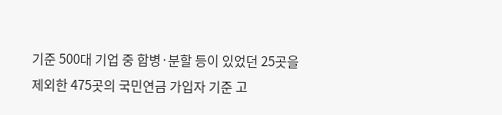기준 500대 기업 중 합병·분할 등이 있었던 25곳을 제외한 475곳의 국민연금 가입자 기준 고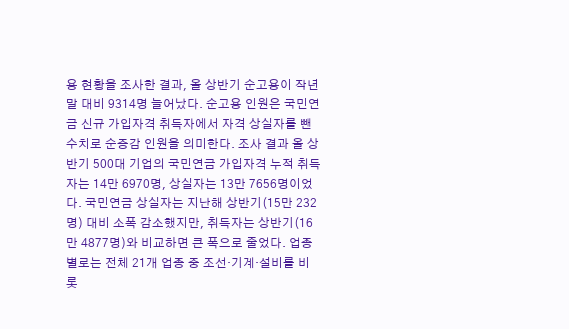용 현황을 조사한 결과, 올 상반기 순고용이 작년 말 대비 9314명 늘어났다. 순고용 인원은 국민연금 신규 가입자격 취득자에서 자격 상실자를 뺀 수치로 순증감 인원을 의미한다. 조사 결과 올 상반기 500대 기업의 국민연금 가입자격 누적 취득자는 14만 6970명, 상실자는 13만 7656명이었다. 국민연금 상실자는 지난해 상반기(15만 232명) 대비 소폭 감소했지만, 취득자는 상반기(16만 4877명)와 비교하면 큰 폭으로 줄었다. 업종별로는 전체 21개 업종 중 조선·기계·설비를 비롯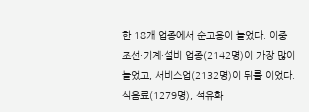한 18개 업종에서 순고용이 늘었다. 이중 조선·기계·설비 업종(2142명)이 가장 많이 늘었고, 서비스업(2132명)이 뒤를 이었다. 식음료(1279명), 석유화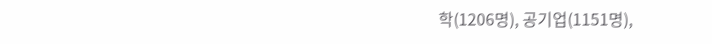학(1206명), 공기업(1151명),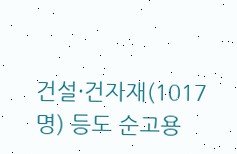건설·건자재(1017명) 등도 순고용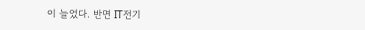이 늘었다. 반면 IT전기